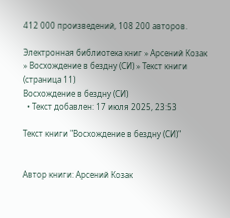412 000 произведений, 108 200 авторов.

Электронная библиотека книг » Арсений Козак » Восхождение в бездну (СИ) » Текст книги (страница 11)
Восхождение в бездну (СИ)
  • Текст добавлен: 17 июля 2025, 23:53

Текст книги "Восхождение в бездну (СИ)"


Автор книги: Арсений Козак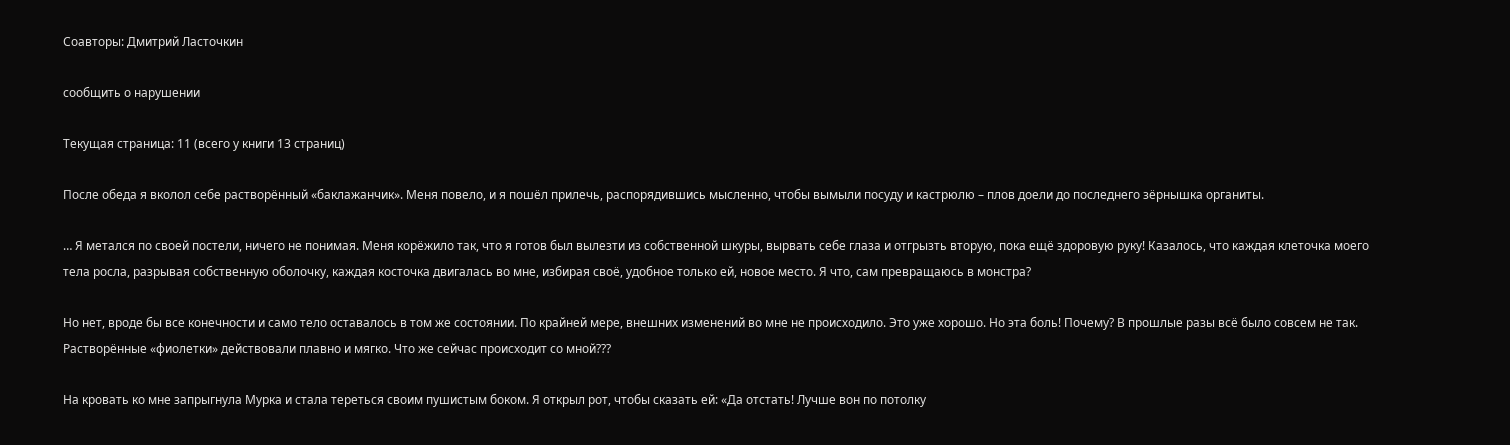Соавторы: Дмитрий Ласточкин

сообщить о нарушении

Текущая страница: 11 (всего у книги 13 страниц)

После обеда я вколол себе растворённый «баклажанчик». Меня повело, и я пошёл прилечь, распорядившись мысленно, чтобы вымыли посуду и кастрюлю – плов доели до последнего зёрнышка органиты.

… Я метался по своей постели, ничего не понимая. Меня корёжило так, что я готов был вылезти из собственной шкуры, вырвать себе глаза и отгрызть вторую, пока ещё здоровую руку! Казалось, что каждая клеточка моего тела росла, разрывая собственную оболочку, каждая косточка двигалась во мне, избирая своё, удобное только ей, новое место. Я что, сам превращаюсь в монстра?

Но нет, вроде бы все конечности и само тело оставалось в том же состоянии. По крайней мере, внешних изменений во мне не происходило. Это уже хорошо. Но эта боль! Почему? В прошлые разы всё было совсем не так. Растворённые «фиолетки» действовали плавно и мягко. Что же сейчас происходит со мной???

На кровать ко мне запрыгнула Мурка и стала тереться своим пушистым боком. Я открыл рот, чтобы сказать ей: «Да отстать! Лучше вон по потолку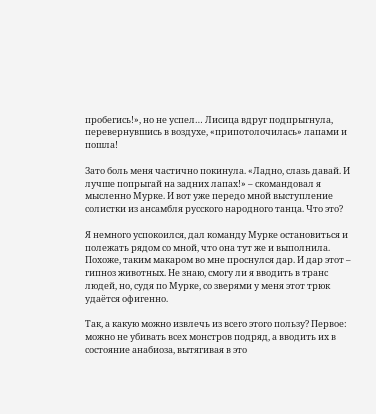пробегись!», но не успел… Лисица вдруг подпрыгнула, перевернувшись в воздухе, «припотолочилась» лапами и пошла!

Зато боль меня частично покинула. «Ладно, слазь давай. И лучше попрыгай на задних лапах!» – скомандовал я мысленно Мурке. И вот уже передо мной выступление солистки из ансамбля русского народного танца. Что это?

Я немного успокоился, дал команду Мурке остановиться и полежать рядом со мной, что она тут же и выполнила. Похоже, таким макаром во мне проснулся дар. И дар этот – гипноз животных. Не знаю, смогу ли я вводить в транс людей, но, судя по Мурке, со зверями у меня этот трюк удаётся офигенно.

Так, а какую можно извлечь из всего этого пользу? Первое: можно не убивать всех монстров подряд, а вводить их в состояние анабиоза, вытягивая в это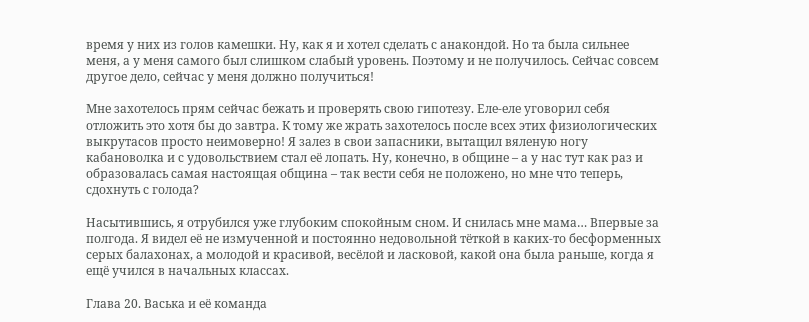время у них из голов камешки. Ну, как я и хотел сделать с анакондой. Но та была сильнее меня, а у меня самого был слишком слабый уровень. Поэтому и не получилось. Сейчас совсем другое дело, сейчас у меня должно получиться!

Мне захотелось прям сейчас бежать и проверять свою гипотезу. Еле-еле уговорил себя отложить это хотя бы до завтра. К тому же жрать захотелось после всех этих физиологических выкрутасов просто неимоверно! Я залез в свои запасники, вытащил вяленую ногу кабановолка и с удовольствием стал её лопать. Ну, конечно, в общине – а у нас тут как раз и образовалась самая настоящая община – так вести себя не положено, но мне что теперь, сдохнуть с голода?

Насытившись, я отрубился уже глубоким спокойным сном. И снилась мне мама… Впервые за полгода. Я видел её не измученной и постоянно недовольной тёткой в каких-то бесформенных серых балахонах, а молодой и красивой, весёлой и ласковой, какой она была раньше, когда я ещё учился в начальных классах.

Глава 20. Васька и её команда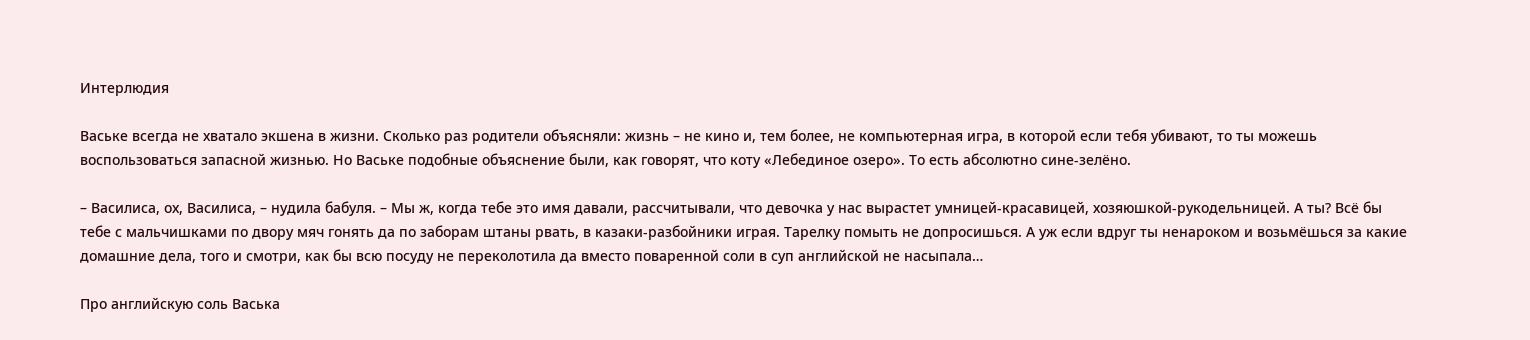Интерлюдия

Ваське всегда не хватало экшена в жизни. Сколько раз родители объясняли: жизнь – не кино и, тем более, не компьютерная игра, в которой если тебя убивают, то ты можешь воспользоваться запасной жизнью. Но Ваське подобные объяснение были, как говорят, что коту «Лебединое озеро». То есть абсолютно сине-зелёно.

– Василиса, ох, Василиса, – нудила бабуля. – Мы ж, когда тебе это имя давали, рассчитывали, что девочка у нас вырастет умницей-красавицей, хозяюшкой-рукодельницей. А ты? Всё бы тебе с мальчишками по двору мяч гонять да по заборам штаны рвать, в казаки-разбойники играя. Тарелку помыть не допросишься. А уж если вдруг ты ненароком и возьмёшься за какие домашние дела, того и смотри, как бы всю посуду не переколотила да вместо поваренной соли в суп английской не насыпала…

Про английскую соль Васька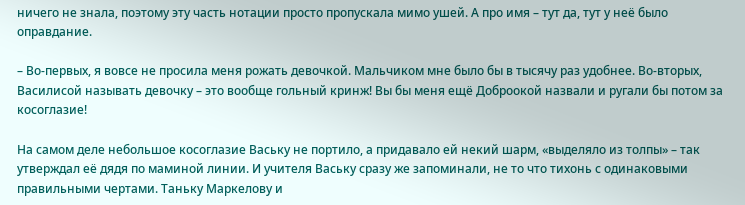ничего не знала, поэтому эту часть нотации просто пропускала мимо ушей. А про имя – тут да, тут у неё было оправдание.

– Во-первых, я вовсе не просила меня рожать девочкой. Мальчиком мне было бы в тысячу раз удобнее. Во-вторых, Василисой называть девочку – это вообще гольный кринж! Вы бы меня ещё Доброокой назвали и ругали бы потом за косоглазие!

На самом деле небольшое косоглазие Ваську не портило, а придавало ей некий шарм, «выделяло из толпы» – так утверждал её дядя по маминой линии. И учителя Ваську сразу же запоминали, не то что тихонь с одинаковыми правильными чертами. Таньку Маркелову и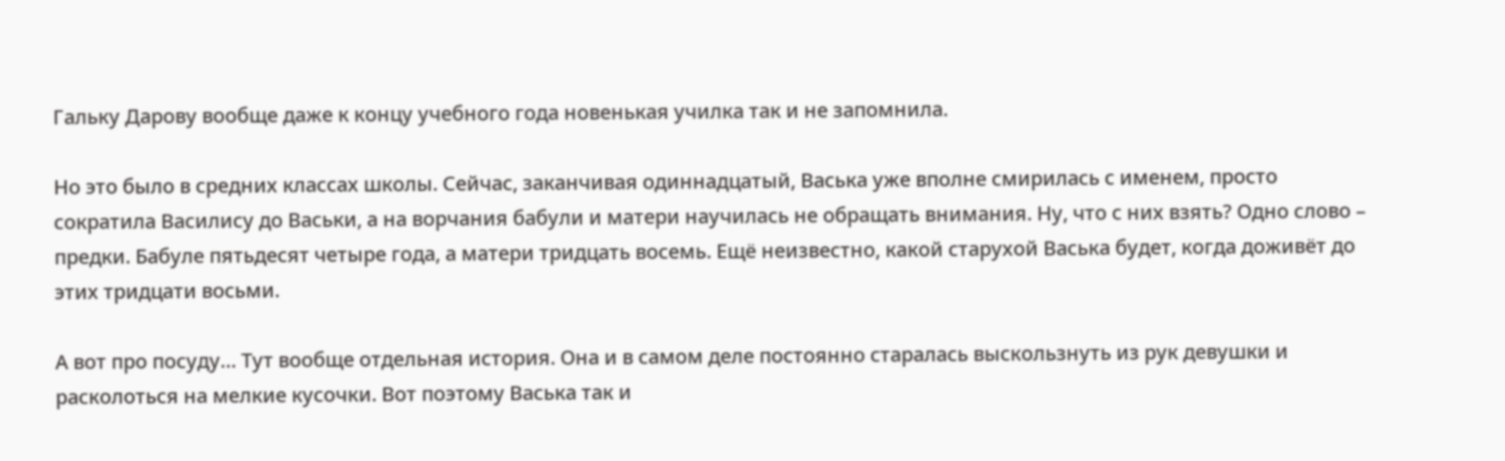Гальку Дарову вообще даже к концу учебного года новенькая училка так и не запомнила.

Но это было в средних классах школы. Сейчас, заканчивая одиннадцатый, Васька уже вполне смирилась с именем, просто сократила Василису до Васьки, а на ворчания бабули и матери научилась не обращать внимания. Ну, что с них взять? Одно слово – предки. Бабуле пятьдесят четыре года, а матери тридцать восемь. Ещё неизвестно, какой старухой Васька будет, когда доживёт до этих тридцати восьми.

А вот про посуду… Тут вообще отдельная история. Она и в самом деле постоянно старалась выскользнуть из рук девушки и расколоться на мелкие кусочки. Вот поэтому Васька так и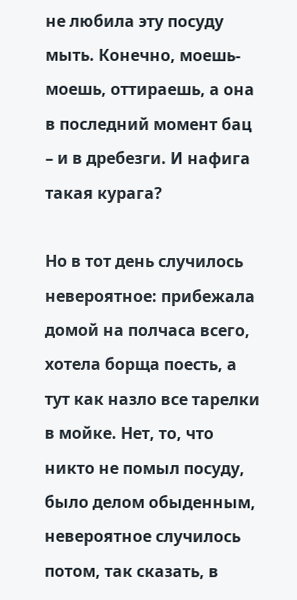не любила эту посуду мыть. Конечно, моешь-моешь, оттираешь, а она в последний момент бац – и в дребезги. И нафига такая курага?

Но в тот день случилось невероятное: прибежала домой на полчаса всего, хотела борща поесть, а тут как назло все тарелки в мойке. Нет, то, что никто не помыл посуду, было делом обыденным, невероятное случилось потом, так сказать, в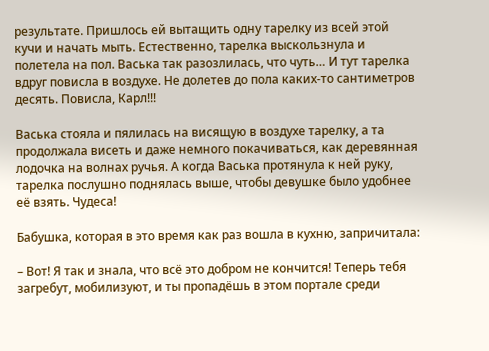результате. Пришлось ей вытащить одну тарелку из всей этой кучи и начать мыть. Естественно, тарелка выскользнула и полетела на пол. Васька так разозлилась, что чуть… И тут тарелка вдруг повисла в воздухе. Не долетев до пола каких-то сантиметров десять. Повисла, Карл!!!

Васька стояла и пялилась на висящую в воздухе тарелку, а та продолжала висеть и даже немного покачиваться, как деревянная лодочка на волнах ручья. А когда Васька протянула к ней руку, тарелка послушно поднялась выше, чтобы девушке было удобнее её взять. Чудеса!

Бабушка, которая в это время как раз вошла в кухню, запричитала:

– Вот! Я так и знала, что всё это добром не кончится! Теперь тебя загребут, мобилизуют, и ты пропадёшь в этом портале среди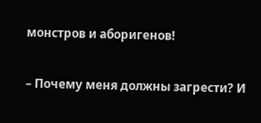монстров и аборигенов!

– Почему меня должны загрести? И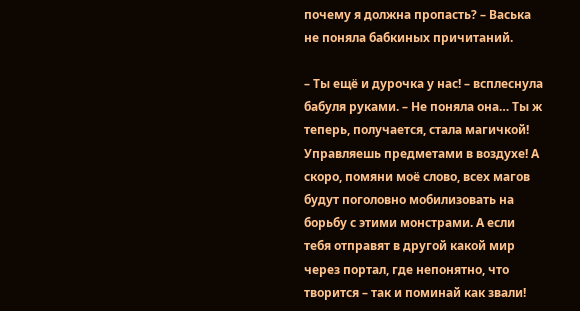почему я должна пропасть? – Васька не поняла бабкиных причитаний.

– Ты ещё и дурочка у нас! – всплеснула бабуля руками. – Не поняла она… Ты ж теперь, получается, стала магичкой! Управляешь предметами в воздухе! А скоро, помяни моё слово, всех магов будут поголовно мобилизовать на борьбу с этими монстрами. А если тебя отправят в другой какой мир через портал, где непонятно, что творится – так и поминай как звали!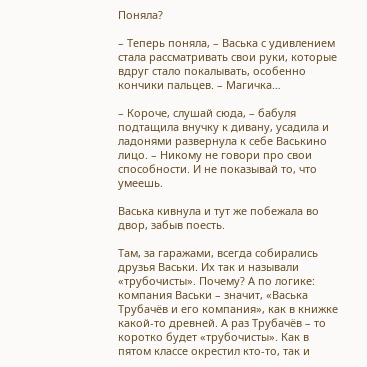Поняла?

– Теперь поняла, – Васька с удивлением стала рассматривать свои руки, которые вдруг стало покалывать, особенно кончики пальцев. – Магичка…

– Короче, слушай сюда, – бабуля подтащила внучку к дивану, усадила и ладонями развернула к себе Васькино лицо. – Никому не говори про свои способности. И не показывай то, что умеешь.

Васька кивнула и тут же побежала во двор, забыв поесть.

Там, за гаражами, всегда собирались друзья Васьки. Их так и называли «трубочисты». Почему? А по логике: компания Васьки – значит, «Васька Трубачёв и его компания», как в книжке какой-то древней. А раз Трубачёв – то коротко будет «трубочисты». Как в пятом классе окрестил кто-то, так и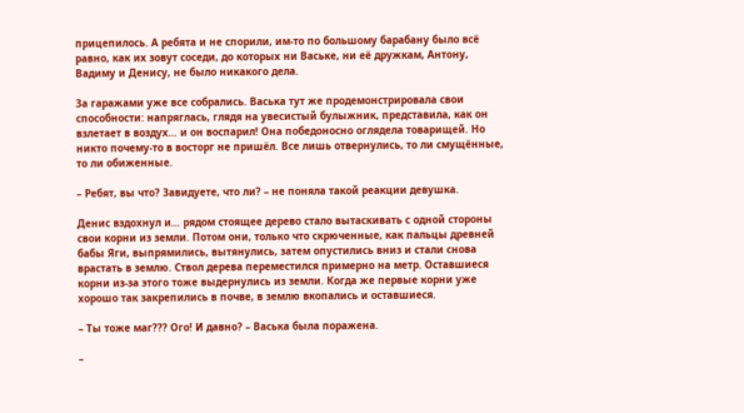прицепилось. А ребята и не спорили, им-то по большому барабану было всё равно, как их зовут соседи, до которых ни Ваське, ни её дружкам, Антону, Вадиму и Денису, не было никакого дела.

За гаражами уже все собрались. Васька тут же продемонстрировала свои способности: напряглась, глядя на увесистый булыжник, представила, как он взлетает в воздух… и он воспарил! Она победоносно оглядела товарищей. Но никто почему-то в восторг не пришёл. Все лишь отвернулись, то ли смущённые, то ли обиженные.

– Ребят, вы что? Завидуете, что ли? – не поняла такой реакции девушка.

Денис вздохнул и… рядом стоящее дерево стало вытаскивать с одной стороны свои корни из земли. Потом они, только что скрюченные, как пальцы древней бабы Яги, выпрямились, вытянулись, затем опустились вниз и стали снова врастать в землю. Ствол дерева переместился примерно на метр. Оставшиеся корни из-за этого тоже выдернулись из земли. Когда же первые корни уже хорошо так закрепились в почве, в землю вкопались и оставшиеся.

– Ты тоже маг??? Ого! И давно? – Васька была поражена.

–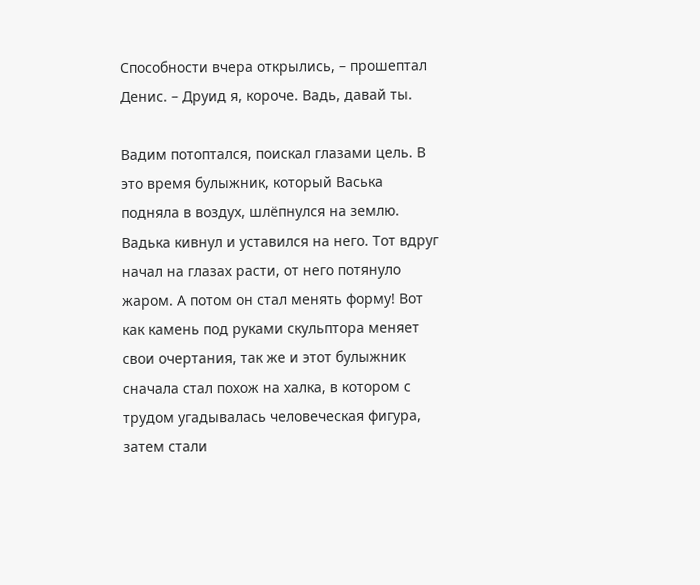Способности вчера открылись, – прошептал Денис. – Друид я, короче. Вадь, давай ты.

Вадим потоптался, поискал глазами цель. В это время булыжник, который Васька подняла в воздух, шлёпнулся на землю. Вадька кивнул и уставился на него. Тот вдруг начал на глазах расти, от него потянуло жаром. А потом он стал менять форму! Вот как камень под руками скульптора меняет свои очертания, так же и этот булыжник сначала стал похож на халка, в котором с трудом угадывалась человеческая фигура, затем стали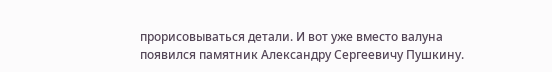прорисовываться детали. И вот уже вместо валуна появился памятник Александру Сергеевичу Пушкину.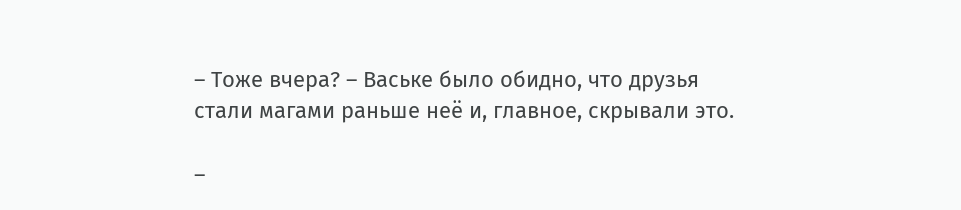– Тоже вчера? – Ваське было обидно, что друзья стали магами раньше неё и, главное, скрывали это.

–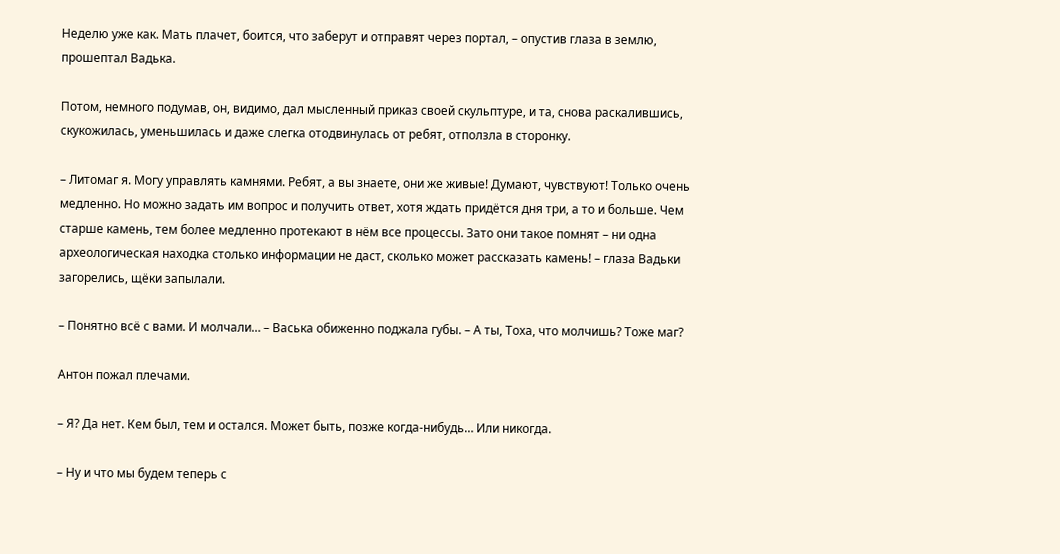Неделю уже как. Мать плачет, боится, что заберут и отправят через портал, – опустив глаза в землю, прошептал Вадька.

Потом, немного подумав, он, видимо, дал мысленный приказ своей скульптуре, и та, снова раскалившись, скукожилась, уменьшилась и даже слегка отодвинулась от ребят, отползла в сторонку.

– Литомаг я. Могу управлять камнями. Ребят, а вы знаете, они же живые! Думают, чувствуют! Только очень медленно. Но можно задать им вопрос и получить ответ, хотя ждать придётся дня три, а то и больше. Чем старше камень, тем более медленно протекают в нём все процессы. Зато они такое помнят – ни одна археологическая находка столько информации не даст, сколько может рассказать камень! – глаза Вадьки загорелись, щёки запылали.

– Понятно всё с вами. И молчали… – Васька обиженно поджала губы. – А ты, Тоха, что молчишь? Тоже маг?

Антон пожал плечами.

– Я? Да нет. Кем был, тем и остался. Может быть, позже когда-нибудь… Или никогда.

– Ну и что мы будем теперь с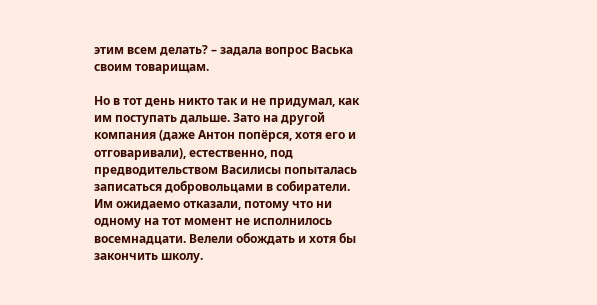этим всем делать? – задала вопрос Васька своим товарищам.

Но в тот день никто так и не придумал, как им поступать дальше. Зато на другой компания (даже Антон попёрся, хотя его и отговаривали), естественно, под предводительством Василисы попыталась записаться добровольцами в собиратели. Им ожидаемо отказали, потому что ни одному на тот момент не исполнилось восемнадцати. Велели обождать и хотя бы закончить школу.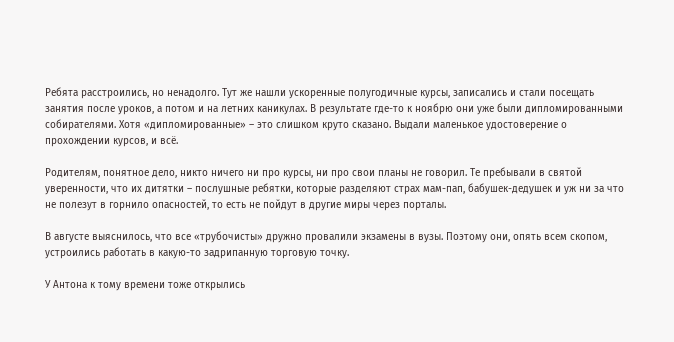Ребята расстроились, но ненадолго. Тут же нашли ускоренные полугодичные курсы, записались и стали посещать занятия после уроков, а потом и на летних каникулах. В результате где-то к ноябрю они уже были дипломированными собирателями. Хотя «дипломированные» – это слишком круто сказано. Выдали маленькое удостоверение о прохождении курсов, и всё.

Родителям, понятное дело, никто ничего ни про курсы, ни про свои планы не говорил. Те пребывали в святой уверенности, что их дитятки – послушные ребятки, которые разделяют страх мам-пап, бабушек-дедушек и уж ни за что не полезут в горнило опасностей, то есть не пойдут в другие миры через порталы.

В августе выяснилось, что все «трубочисты» дружно провалили экзамены в вузы. Поэтому они, опять всем скопом, устроились работать в какую-то задрипанную торговую точку.

У Антона к тому времени тоже открылись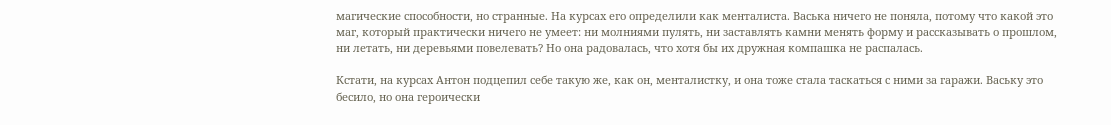магические способности, но странные. На курсах его определили как менталиста. Васька ничего не поняла, потому что какой это маг, который практически ничего не умеет: ни молниями пулять, ни заставлять камни менять форму и рассказывать о прошлом, ни летать, ни деревьями повелевать? Но она радовалась, что хотя бы их дружная компашка не распалась.

Кстати, на курсах Антон подцепил себе такую же, как он, менталистку, и она тоже стала таскаться с ними за гаражи. Ваську это бесило, но она героически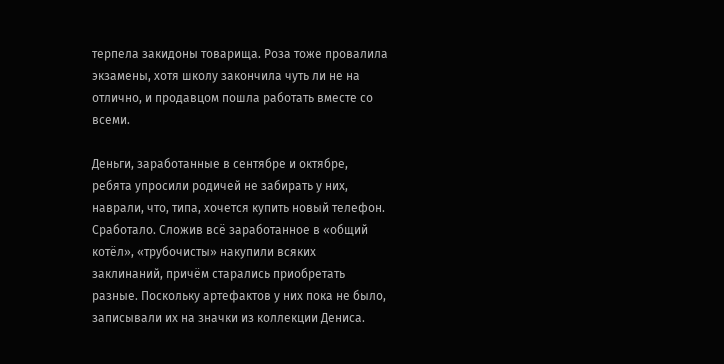терпела закидоны товарища. Роза тоже провалила экзамены, хотя школу закончила чуть ли не на отлично, и продавцом пошла работать вместе со всеми.

Деньги, заработанные в сентябре и октябре, ребята упросили родичей не забирать у них, наврали, что, типа, хочется купить новый телефон. Сработало. Сложив всё заработанное в «общий котёл», «трубочисты» накупили всяких заклинаний, причём старались приобретать разные. Поскольку артефактов у них пока не было, записывали их на значки из коллекции Дениса.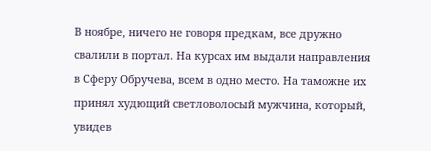В ноябре, ничего не говоря предкам, все дружно свалили в портал. На курсах им выдали направления в Сферу Обручева, всем в одно место. На таможне их принял худющий светловолосый мужчина, который, увидев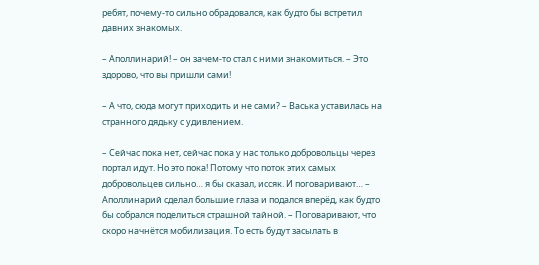ребят, почему-то сильно обрадовался, как будто бы встретил давних знакомых.

– Аполлинарий! – он зачем-то стал с ними знакомиться. – Это здорово, что вы пришли сами!

– А что, сюда могут приходить и не сами? – Васька уставилась на странного дядьку с удивлением.

– Сейчас пока нет, сейчас пока у нас только добровольцы через портал идут. Но это пока! Потому что поток этих самых добровольцев сильно… я бы сказал, иссяк. И поговаривают… – Аполлинарий сделал большие глаза и подался вперёд, как будто бы собрался поделиться страшной тайной. – Поговаривают, что скоро начнётся мобилизация. То есть будут засылать в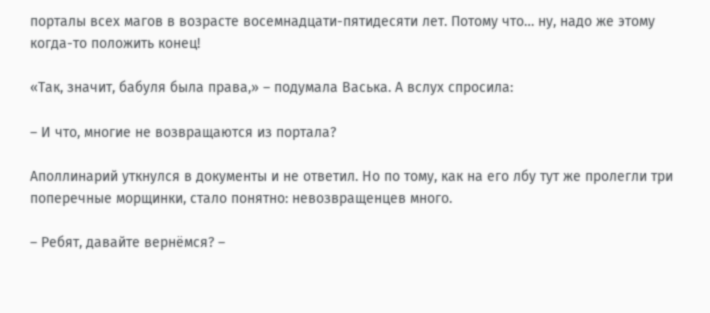порталы всех магов в возрасте восемнадцати-пятидесяти лет. Потому что… ну, надо же этому когда-то положить конец!

«Так, значит, бабуля была права,» – подумала Васька. А вслух спросила:

– И что, многие не возвращаются из портала?

Аполлинарий уткнулся в документы и не ответил. Но по тому, как на его лбу тут же пролегли три поперечные морщинки, стало понятно: невозвращенцев много.

– Ребят, давайте вернёмся? –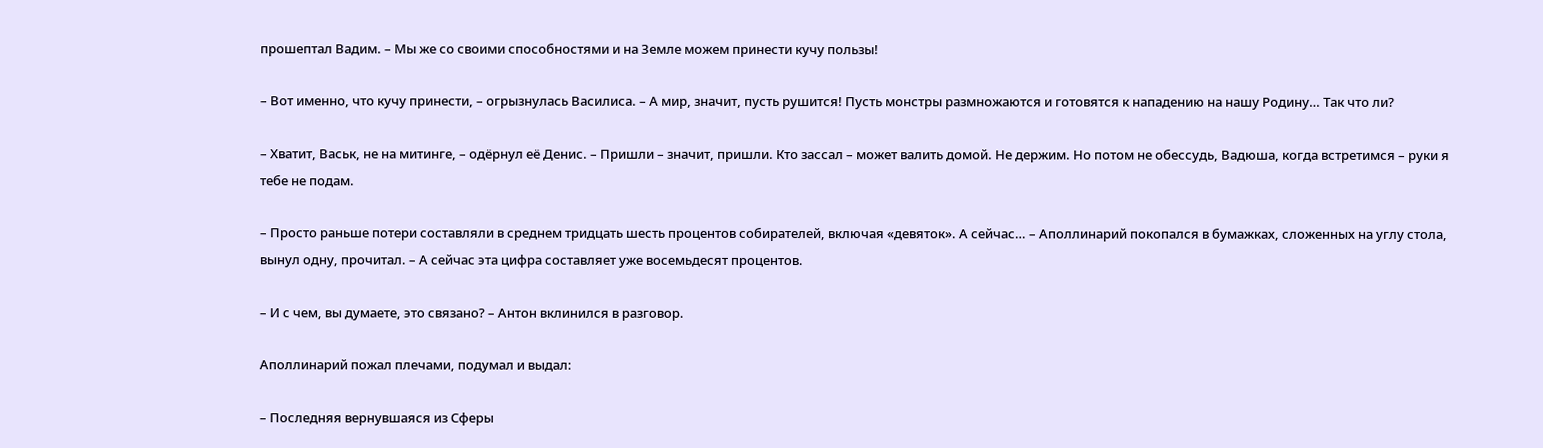прошептал Вадим. – Мы же со своими способностями и на Земле можем принести кучу пользы!

– Вот именно, что кучу принести, – огрызнулась Василиса. – А мир, значит, пусть рушится! Пусть монстры размножаются и готовятся к нападению на нашу Родину… Так что ли?

– Хватит, Васьк, не на митинге, – одёрнул её Денис. – Пришли – значит, пришли. Кто зассал – может валить домой. Не держим. Но потом не обессудь, Вадюша, когда встретимся – руки я тебе не подам.

– Просто раньше потери составляли в среднем тридцать шесть процентов собирателей, включая «девяток». А сейчас… – Аполлинарий покопался в бумажках, сложенных на углу стола, вынул одну, прочитал. – А сейчас эта цифра составляет уже восемьдесят процентов.

– И с чем, вы думаете, это связано? – Антон вклинился в разговор.

Аполлинарий пожал плечами, подумал и выдал:

– Последняя вернувшаяся из Сферы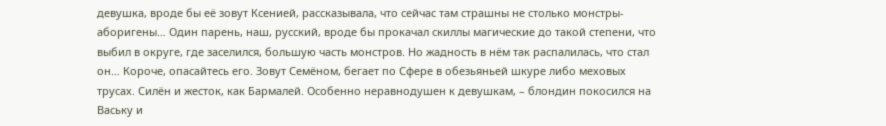девушка, вроде бы её зовут Ксенией, рассказывала, что сейчас там страшны не столько монстры-аборигены… Один парень, наш, русский, вроде бы прокачал скиллы магические до такой степени, что выбил в округе, где заселился, большую часть монстров. Но жадность в нём так распалилась, что стал он… Короче, опасайтесь его. Зовут Семёном, бегает по Сфере в обезьяньей шкуре либо меховых трусах. Силён и жесток, как Бармалей. Особенно неравнодушен к девушкам, – блондин покосился на Ваську и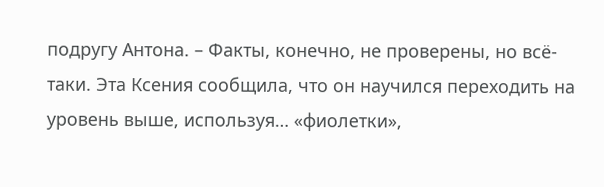подругу Антона. – Факты, конечно, не проверены, но всё-таки. Эта Ксения сообщила, что он научился переходить на уровень выше, используя… «фиолетки»,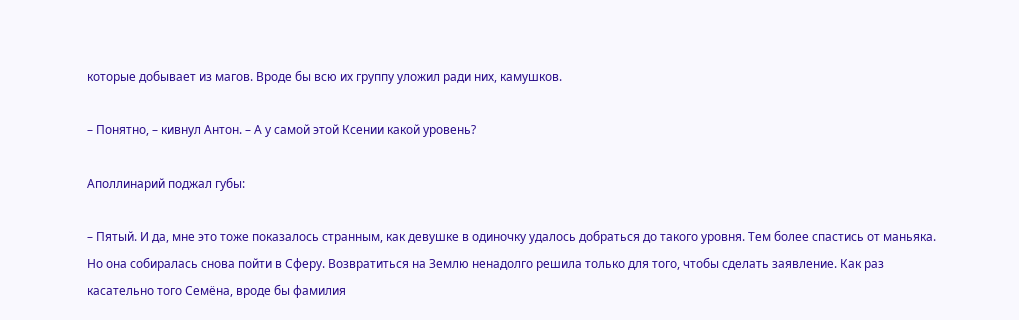которые добывает из магов. Вроде бы всю их группу уложил ради них, камушков.

– Понятно, – кивнул Антон. – А у самой этой Ксении какой уровень?

Аполлинарий поджал губы:

– Пятый. И да, мне это тоже показалось странным, как девушке в одиночку удалось добраться до такого уровня. Тем более спастись от маньяка. Но она собиралась снова пойти в Сферу. Возвратиться на Землю ненадолго решила только для того, чтобы сделать заявление. Как раз касательно того Семёна, вроде бы фамилия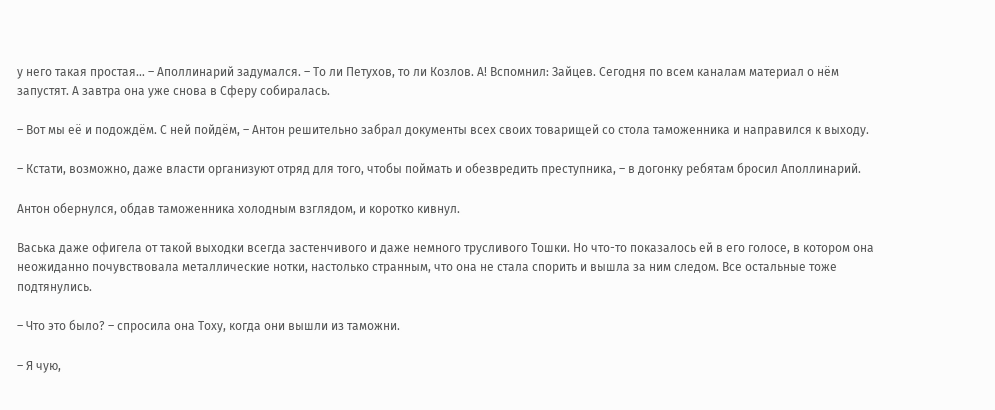у него такая простая… – Аполлинарий задумался. – То ли Петухов, то ли Козлов. А! Вспомнил: Зайцев. Сегодня по всем каналам материал о нём запустят. А завтра она уже снова в Сферу собиралась.

– Вот мы её и подождём. С ней пойдём, – Антон решительно забрал документы всех своих товарищей со стола таможенника и направился к выходу.

– Кстати, возможно, даже власти организуют отряд для того, чтобы поймать и обезвредить преступника, – в догонку ребятам бросил Аполлинарий.

Антон обернулся, обдав таможенника холодным взглядом, и коротко кивнул.

Васька даже офигела от такой выходки всегда застенчивого и даже немного трусливого Тошки. Но что-то показалось ей в его голосе, в котором она неожиданно почувствовала металлические нотки, настолько странным, что она не стала спорить и вышла за ним следом. Все остальные тоже подтянулись.

– Что это было? – спросила она Тоху, когда они вышли из таможни.

– Я чую,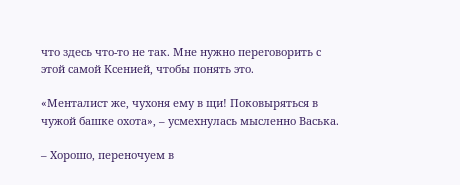что здесь что-то не так. Мне нужно переговорить с этой самой Ксенией, чтобы понять это.

«Менталист же, чухоня ему в щи! Поковыряться в чужой башке охота», – усмехнулась мысленно Васька.

– Хорошо, переночуем в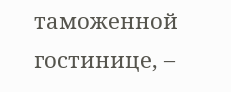таможенной гостинице, –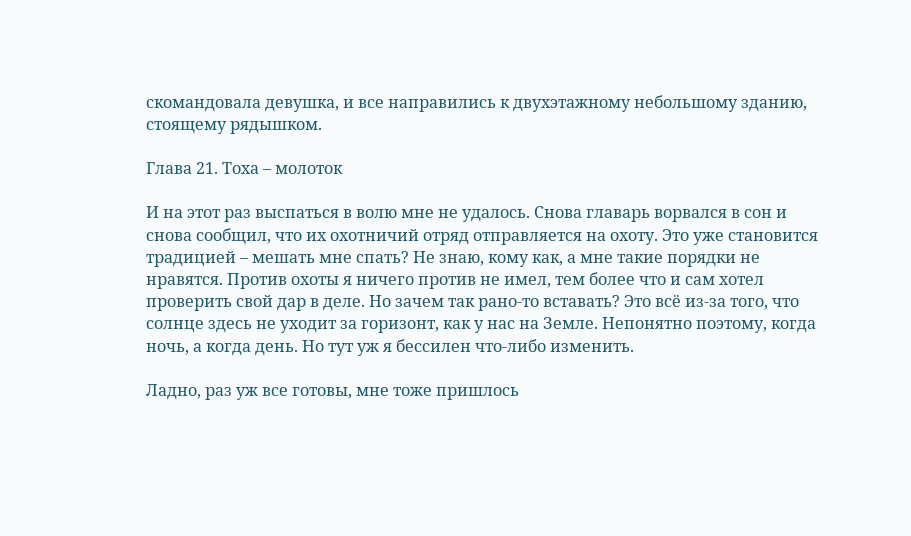скомандовала девушка, и все направились к двухэтажному небольшому зданию, стоящему рядышком.

Глава 21. Тоха – молоток

И на этот раз выспаться в волю мне не удалось. Снова главарь ворвался в сон и снова сообщил, что их охотничий отряд отправляется на охоту. Это уже становится традицией – мешать мне спать? Не знаю, кому как, а мне такие порядки не нравятся. Против охоты я ничего против не имел, тем более что и сам хотел проверить свой дар в деле. Но зачем так рано-то вставать? Это всё из-за того, что солнце здесь не уходит за горизонт, как у нас на Земле. Непонятно поэтому, когда ночь, а когда день. Но тут уж я бессилен что-либо изменить.

Ладно, раз уж все готовы, мне тоже пришлось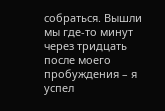собраться. Вышли мы где-то минут через тридцать после моего пробуждения – я успел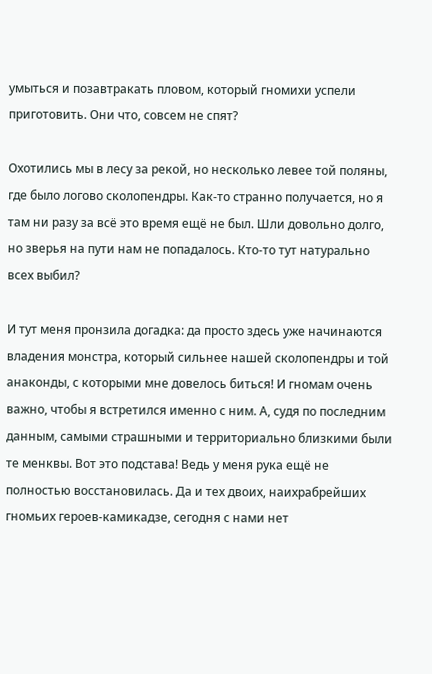умыться и позавтракать пловом, который гномихи успели приготовить. Они что, совсем не спят?

Охотились мы в лесу за рекой, но несколько левее той поляны, где было логово сколопендры. Как-то странно получается, но я там ни разу за всё это время ещё не был. Шли довольно долго, но зверья на пути нам не попадалось. Кто-то тут натурально всех выбил?

И тут меня пронзила догадка: да просто здесь уже начинаются владения монстра, который сильнее нашей сколопендры и той анаконды, с которыми мне довелось биться! И гномам очень важно, чтобы я встретился именно с ним. А, судя по последним данным, самыми страшными и территориально близкими были те менквы. Вот это подстава! Ведь у меня рука ещё не полностью восстановилась. Да и тех двоих, наихрабрейших гномьих героев-камикадзе, сегодня с нами нет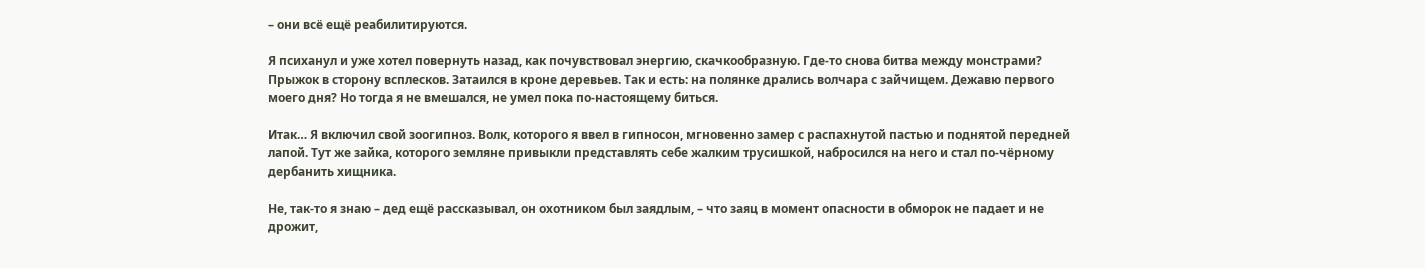– они всё ещё реабилитируются.

Я психанул и уже хотел повернуть назад, как почувствовал энергию, скачкообразную. Где-то снова битва между монстрами? Прыжок в сторону всплесков. Затаился в кроне деревьев. Так и есть: на полянке дрались волчара с зайчищем. Дежавю первого моего дня? Но тогда я не вмешался, не умел пока по-настоящему биться.

Итак… Я включил свой зоогипноз. Волк, которого я ввел в гипносон, мгновенно замер с распахнутой пастью и поднятой передней лапой. Тут же зайка, которого земляне привыкли представлять себе жалким трусишкой, набросился на него и стал по-чёрному дербанить хищника.

Не, так-то я знаю – дед ещё рассказывал, он охотником был заядлым, – что заяц в момент опасности в обморок не падает и не дрожит,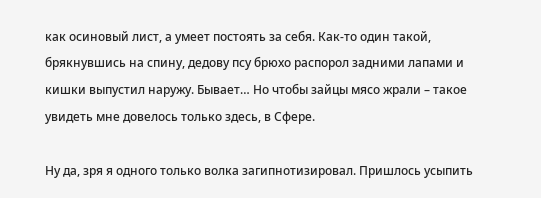как осиновый лист, а умеет постоять за себя. Как-то один такой, брякнувшись на спину, дедову псу брюхо распорол задними лапами и кишки выпустил наружу. Бывает… Но чтобы зайцы мясо жрали – такое увидеть мне довелось только здесь, в Сфере.

Ну да, зря я одного только волка загипнотизировал. Пришлось усыпить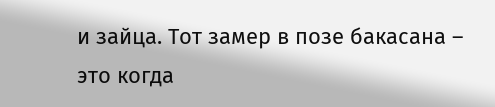и зайца. Тот замер в позе бакасана – это когда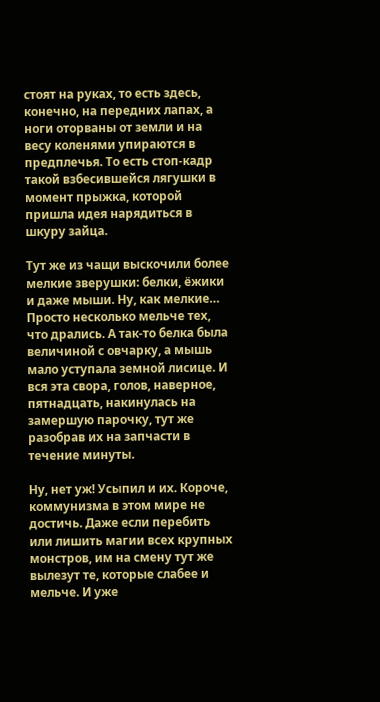стоят на руках, то есть здесь, конечно, на передних лапах, а ноги оторваны от земли и на весу коленями упираются в предплечья. То есть стоп-кадр такой взбесившейся лягушки в момент прыжка, которой пришла идея нарядиться в шкуру зайца.

Тут же из чащи выскочили более мелкие зверушки: белки, ёжики и даже мыши. Ну, как мелкие… Просто несколько мельче тех, что дрались. А так-то белка была величиной с овчарку, а мышь мало уступала земной лисице. И вся эта свора, голов, наверное, пятнадцать, накинулась на замершую парочку, тут же разобрав их на запчасти в течение минуты.

Ну, нет уж! Усыпил и их. Короче, коммунизма в этом мире не достичь. Даже если перебить или лишить магии всех крупных монстров, им на смену тут же вылезут те, которые слабее и мельче. И уже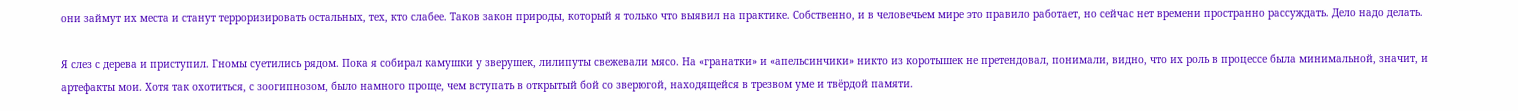они займут их места и станут терроризировать остальных, тех, кто слабее. Таков закон природы, который я только что выявил на практике. Собственно, и в человечьем мире это правило работает, но сейчас нет времени пространно рассуждать. Дело надо делать.

Я слез с дерева и приступил. Гномы суетились рядом. Пока я собирал камушки у зверушек, лилипуты свежевали мясо. На «гранатки» и «апельсинчики» никто из коротышек не претендовал, понимали, видно, что их роль в процессе была минимальной, значит, и артефакты мои. Хотя так охотиться, с зоогипнозом, было намного проще, чем вступать в открытый бой со зверюгой, находящейся в трезвом уме и твёрдой памяти.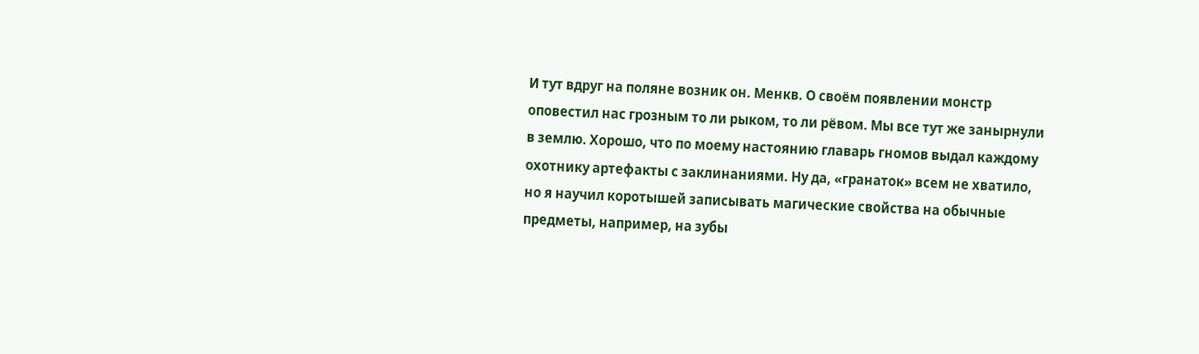И тут вдруг на поляне возник он. Менкв. О своём появлении монстр оповестил нас грозным то ли рыком, то ли рёвом. Мы все тут же занырнули в землю. Хорошо, что по моему настоянию главарь гномов выдал каждому охотнику артефакты с заклинаниями. Ну да, «гранаток» всем не хватило, но я научил коротышей записывать магические свойства на обычные предметы, например, на зубы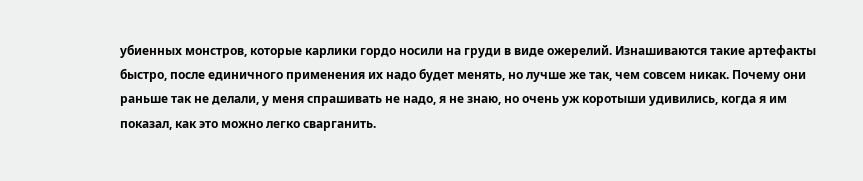убиенных монстров, которые карлики гордо носили на груди в виде ожерелий. Изнашиваются такие артефакты быстро, после единичного применения их надо будет менять, но лучше же так, чем совсем никак. Почему они раньше так не делали, у меня спрашивать не надо, я не знаю, но очень уж коротыши удивились, когда я им показал, как это можно легко сварганить.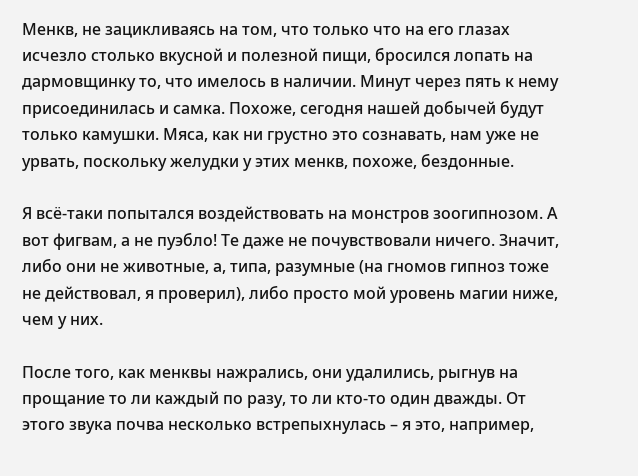Менкв, не зацикливаясь на том, что только что на его глазах исчезло столько вкусной и полезной пищи, бросился лопать на дармовщинку то, что имелось в наличии. Минут через пять к нему присоединилась и самка. Похоже, сегодня нашей добычей будут только камушки. Мяса, как ни грустно это сознавать, нам уже не урвать, поскольку желудки у этих менкв, похоже, бездонные.

Я всё-таки попытался воздействовать на монстров зоогипнозом. А вот фигвам, а не пуэбло! Те даже не почувствовали ничего. Значит, либо они не животные, а, типа, разумные (на гномов гипноз тоже не действовал, я проверил), либо просто мой уровень магии ниже, чем у них.

После того, как менквы нажрались, они удалились, рыгнув на прощание то ли каждый по разу, то ли кто-то один дважды. От этого звука почва несколько встрепыхнулась – я это, например,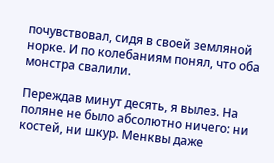почувствовал, сидя в своей земляной норке. И по колебаниям понял, что оба монстра свалили.

Переждав минут десять, я вылез. На поляне не было абсолютно ничего: ни костей, ни шкур. Менквы даже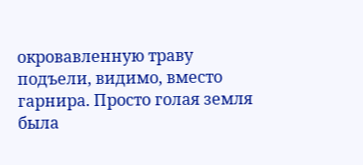окровавленную траву подъели, видимо, вместо гарнира. Просто голая земля была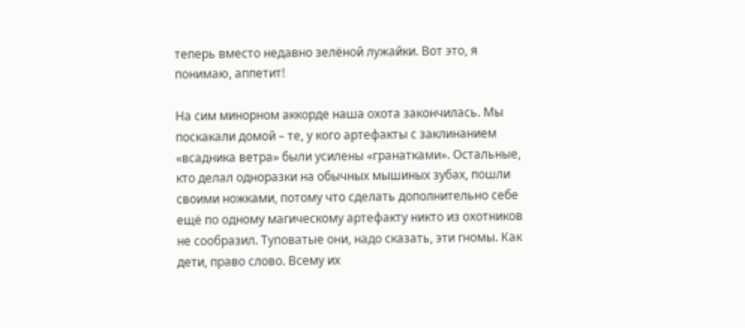теперь вместо недавно зелёной лужайки. Вот это, я понимаю, аппетит!

На сим минорном аккорде наша охота закончилась. Мы поскакали домой – те, у кого артефакты с заклинанием «всадника ветра» были усилены «гранатками». Остальные, кто делал одноразки на обычных мышиных зубах, пошли своими ножками, потому что сделать дополнительно себе ещё по одному магическому артефакту никто из охотников не сообразил. Туповатые они, надо сказать, эти гномы. Как дети, право слово. Всему их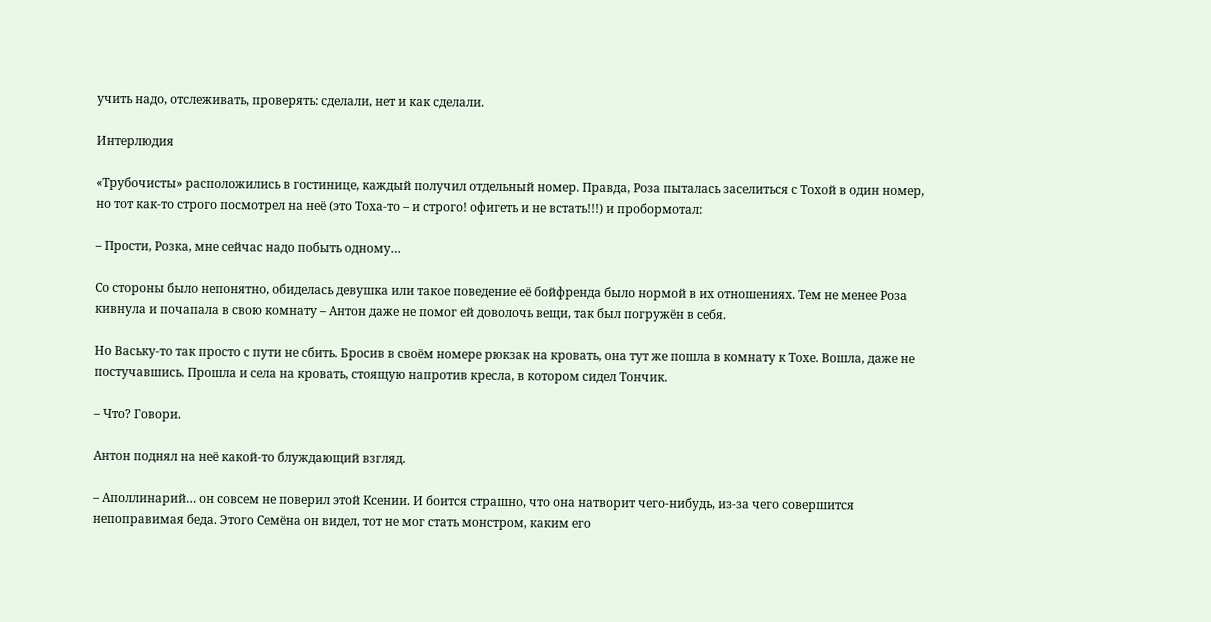учить надо, отслеживать, проверять: сделали, нет и как сделали.

Интерлюдия

«Трубочисты» расположились в гостинице, каждый получил отдельный номер. Правда, Роза пыталась заселиться с Тохой в один номер, но тот как-то строго посмотрел на неё (это Тоха-то – и строго! офигеть и не встать!!!) и пробормотал:

– Прости, Розка, мне сейчас надо побыть одному…

Со стороны было непонятно, обиделась девушка или такое поведение её бойфренда было нормой в их отношениях. Тем не менее Роза кивнула и почапала в свою комнату – Антон даже не помог ей доволочь вещи, так был погружён в себя.

Но Ваську-то так просто с пути не сбить. Бросив в своём номере рюкзак на кровать, она тут же пошла в комнату к Тохе. Вошла, даже не постучавшись. Прошла и села на кровать, стоящую напротив кресла, в котором сидел Тончик.

– Что? Говори.

Антон поднял на неё какой-то блуждающий взгляд.

– Аполлинарий… он совсем не поверил этой Ксении. И боится страшно, что она натворит чего-нибудь, из-за чего совершится непоправимая беда. Этого Семёна он видел, тот не мог стать монстром, каким его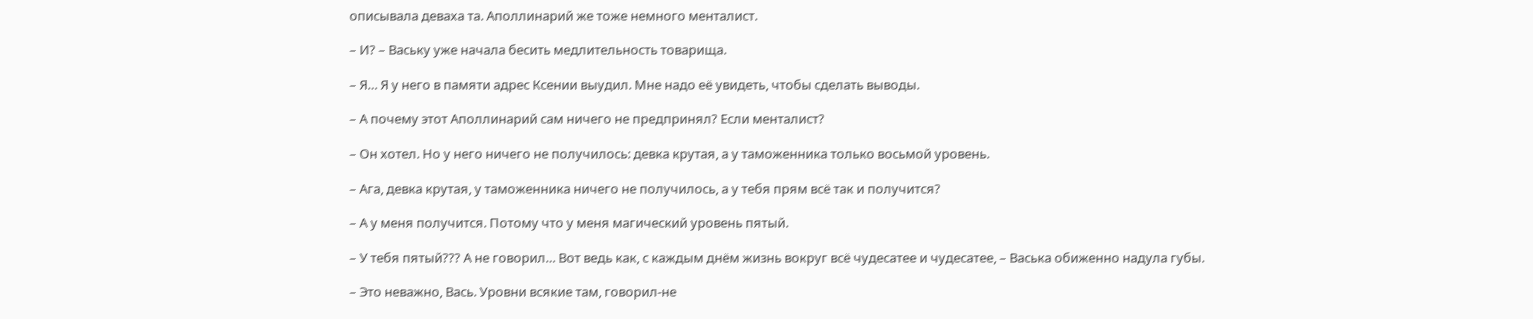описывала деваха та. Аполлинарий же тоже немного менталист.

– И? – Ваську уже начала бесить медлительность товарища.

– Я… Я у него в памяти адрес Ксении выудил. Мне надо её увидеть, чтобы сделать выводы.

– А почему этот Аполлинарий сам ничего не предпринял? Если менталист?

– Он хотел. Но у него ничего не получилось: девка крутая, а у таможенника только восьмой уровень.

– Ага, девка крутая, у таможенника ничего не получилось, а у тебя прям всё так и получится?

– А у меня получится. Потому что у меня магический уровень пятый.

– У тебя пятый??? А не говорил… Вот ведь как, с каждым днём жизнь вокруг всё чудесатее и чудесатее, – Васька обиженно надула губы.

– Это неважно, Вась. Уровни всякие там, говорил-не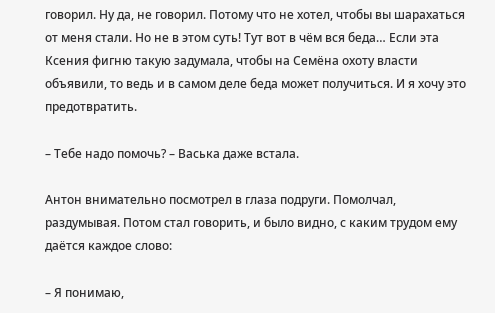говорил. Ну да, не говорил. Потому что не хотел, чтобы вы шарахаться от меня стали. Но не в этом суть! Тут вот в чём вся беда… Если эта Ксения фигню такую задумала, чтобы на Семёна охоту власти объявили, то ведь и в самом деле беда может получиться. И я хочу это предотвратить.

– Тебе надо помочь? – Васька даже встала.

Антон внимательно посмотрел в глаза подруги. Помолчал, раздумывая. Потом стал говорить, и было видно, с каким трудом ему даётся каждое слово:

– Я понимаю,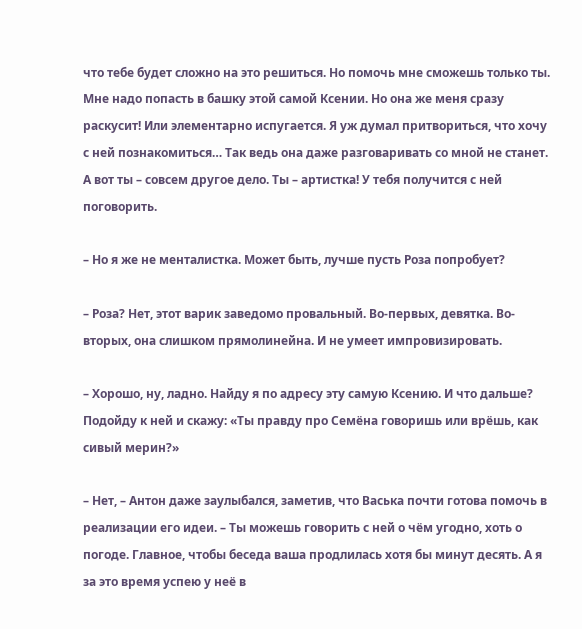что тебе будет сложно на это решиться. Но помочь мне сможешь только ты. Мне надо попасть в башку этой самой Ксении. Но она же меня сразу раскусит! Или элементарно испугается. Я уж думал притвориться, что хочу с ней познакомиться… Так ведь она даже разговаривать со мной не станет. А вот ты – совсем другое дело. Ты – артистка! У тебя получится с ней поговорить.

– Но я же не менталистка. Может быть, лучше пусть Роза попробует?

– Роза? Нет, этот варик заведомо провальный. Во-первых, девятка. Во-вторых, она слишком прямолинейна. И не умеет импровизировать.

– Хорошо, ну, ладно. Найду я по адресу эту самую Ксению. И что дальше? Подойду к ней и скажу: «Ты правду про Семёна говоришь или врёшь, как сивый мерин?»

– Нет, – Антон даже заулыбался, заметив, что Васька почти готова помочь в реализации его идеи. – Ты можешь говорить с ней о чём угодно, хоть о погоде. Главное, чтобы беседа ваша продлилась хотя бы минут десять. А я за это время успею у неё в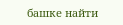башке найти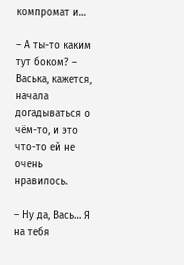компромат и…

– А ты-то каким тут боком? – Васька, кажется, начала догадываться о чём-то, и это что-то ей не очень нравилось.

– Ну да, Вась… Я на тебя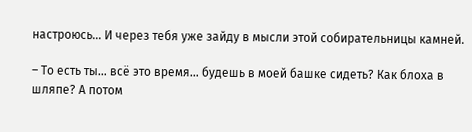настроюсь… И через тебя уже зайду в мысли этой собирательницы камней.

– То есть ты… всё это время… будешь в моей башке сидеть? Как блоха в шляпе? А потом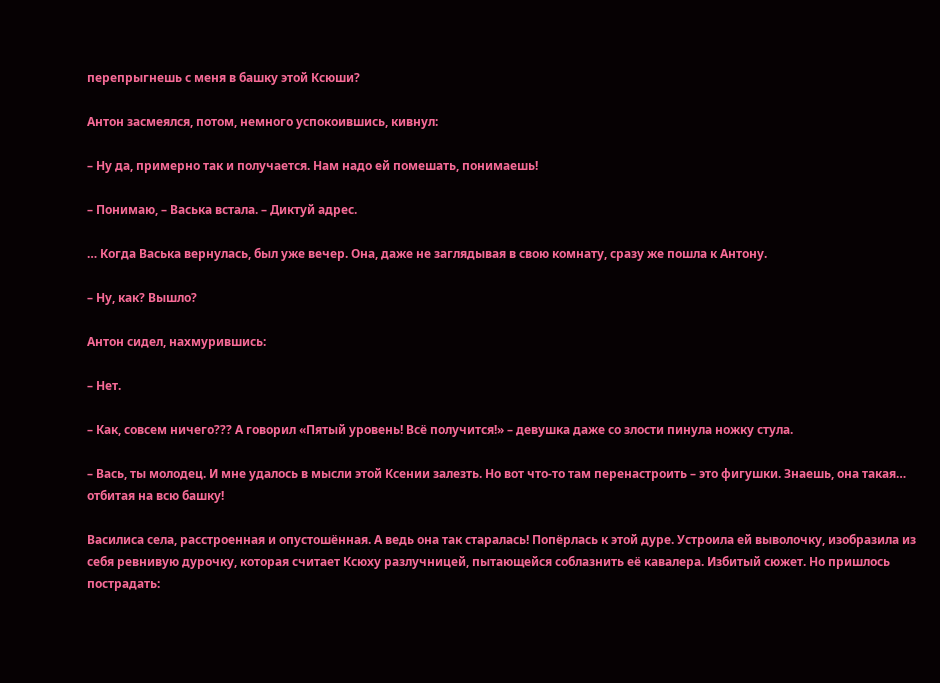перепрыгнешь с меня в башку этой Ксюши?

Антон засмеялся, потом, немного успокоившись, кивнул:

– Ну да, примерно так и получается. Нам надо ей помешать, понимаешь!

– Понимаю, – Васька встала. – Диктуй адрес.

… Когда Васька вернулась, был уже вечер. Она, даже не заглядывая в свою комнату, сразу же пошла к Антону.

– Ну, как? Вышло?

Антон сидел, нахмурившись:

– Нет.

– Как, совсем ничего??? А говорил «Пятый уровень! Всё получится!» – девушка даже со злости пинула ножку стула.

– Вась, ты молодец. И мне удалось в мысли этой Ксении залезть. Но вот что-то там перенастроить – это фигушки. Знаешь, она такая… отбитая на всю башку!

Василиса села, расстроенная и опустошённая. А ведь она так старалась! Попёрлась к этой дуре. Устроила ей выволочку, изобразила из себя ревнивую дурочку, которая считает Ксюху разлучницей, пытающейся соблазнить её кавалера. Избитый сюжет. Но пришлось пострадать: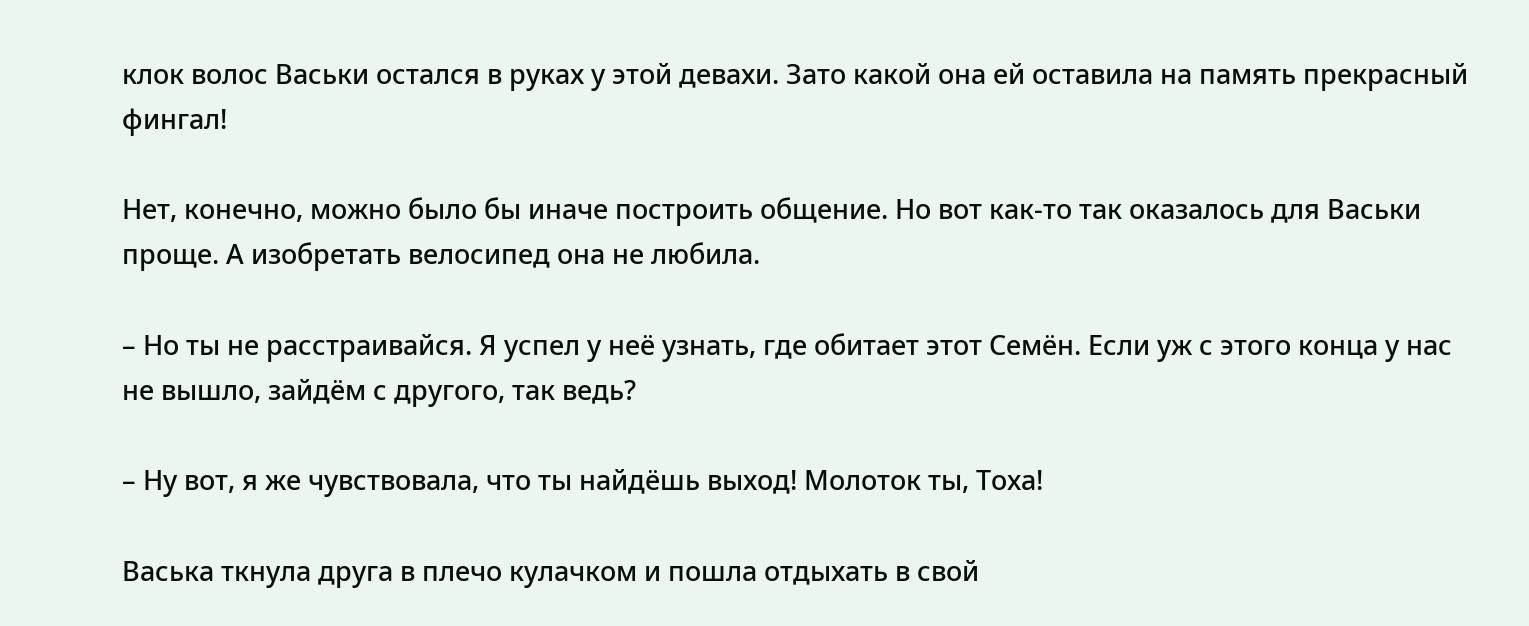клок волос Васьки остался в руках у этой девахи. Зато какой она ей оставила на память прекрасный фингал!

Нет, конечно, можно было бы иначе построить общение. Но вот как-то так оказалось для Васьки проще. А изобретать велосипед она не любила.

– Но ты не расстраивайся. Я успел у неё узнать, где обитает этот Семён. Если уж с этого конца у нас не вышло, зайдём с другого, так ведь?

– Ну вот, я же чувствовала, что ты найдёшь выход! Молоток ты, Тоха!

Васька ткнула друга в плечо кулачком и пошла отдыхать в свой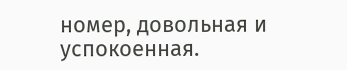номер, довольная и успокоенная.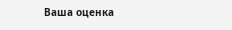Ваша оценка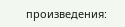произведения: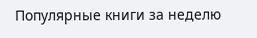Популярные книги за неделю